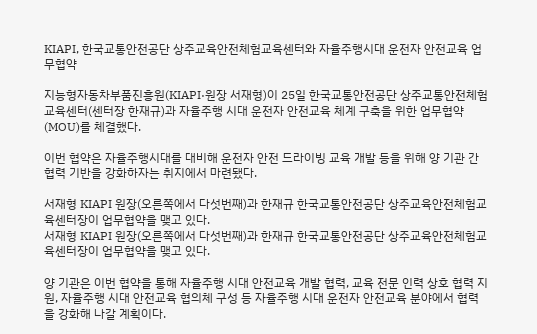KIAPI, 한국교통안전공단 상주교육안전체험교육센터와 자율주행시대 운전자 안전교육 업무협약

지능형자동차부품진흥원(KIAPI·원장 서재형)이 25일 한국교통안전공단 상주교통안전체험교육센터(센터장 한재규)과 자율주행 시대 운전자 안전교육 체계 구축을 위한 업무협약(MOU)를 체결했다.

이번 협약은 자율주행시대를 대비해 운전자 안전 드라이빙 교육 개발 등을 위해 양 기관 간 협력 기반을 강화하자는 취지에서 마련됐다.

서재형 KIAPI 원장(오른쪽에서 다섯번째)과 한재규 한국교통안전공단 상주교육안전체험교육센터장이 업무협약을 맺고 있다.
서재형 KIAPI 원장(오른쪽에서 다섯번째)과 한재규 한국교통안전공단 상주교육안전체험교육센터장이 업무협약을 맺고 있다.

양 기관은 이번 협약을 통해 자율주행 시대 안전교육 개발 협력, 교육 전문 인력 상호 협력 지원, 자율주행 시대 안전교육 협의체 구성 등 자율주행 시대 운전자 안전교육 분야에서 협력을 강화해 나갈 계획이다.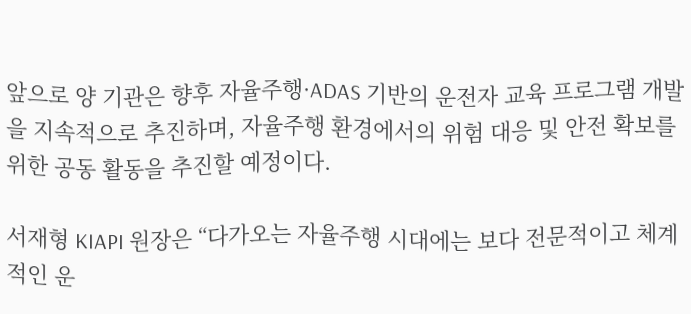앞으로 양 기관은 향후 자율주행·ADAS 기반의 운전자 교육 프로그램 개발을 지속적으로 추진하며, 자율주행 환경에서의 위험 대응 및 안전 확보를 위한 공동 활동을 추진할 예정이다.

서재형 KIAPI 원장은 “다가오는 자율주행 시대에는 보다 전문적이고 체계적인 운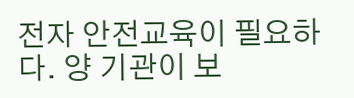전자 안전교육이 필요하다. 양 기관이 보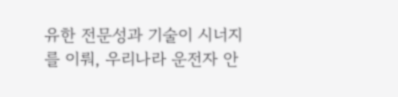유한 전문성과 기술이 시너지를 이뤄, 우리나라 운전자 안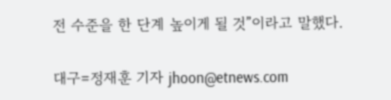전 수준을 한 단계 높이게 될 것”이라고 말했다.

대구=정재훈 기자 jhoon@etnews.com